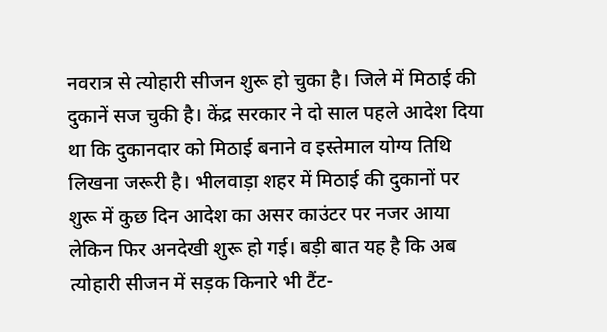नवरात्र से त्योहारी सीजन शुरू हो चुका है। जिले में मिठाई की दुकानें सज चुकी है। केंद्र सरकार ने दो साल पहले आदेश दिया था कि दुकानदार को मिठाई बनाने व इस्तेमाल योग्य तिथि लिखना जरूरी है। भीलवाड़ा शहर में मिठाई की दुकानों पर शुरू में कुछ दिन आदेश का असर काउंटर पर नजर आया लेकिन फिर अनदेखी शुरू हो गई। बड़ी बात यह है कि अब त्योहारी सीजन में सड़क किनारे भी टैंट-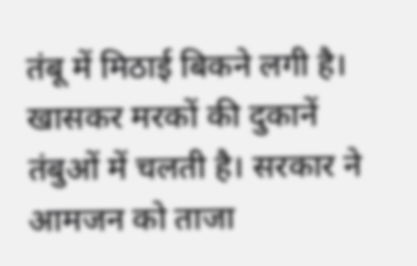तंबू में मिठाई बिकने लगी है। खासकर मरकों की दुकानें तंबुओं में चलती है। सरकार ने आमजन को ताजा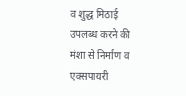व शुद्ध मिठाई उपलब्ध करने की मंशा से निर्माण व एक्सपायरी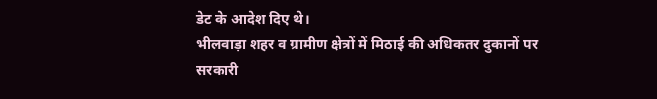डेट के आदेश दिए थे।
भीलवाड़ा शहर व ग्रामीण क्षेत्रों में मिठाई की अधिकतर दुकानों पर सरकारी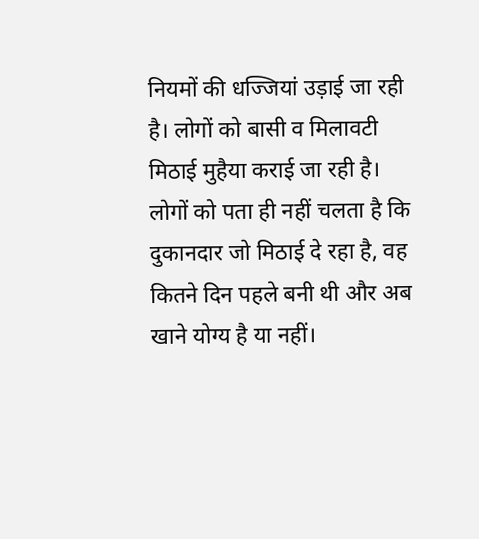नियमों की धज्जियां उड़ाई जा रही है। लोगों को बासी व मिलावटी मिठाई मुहैया कराई जा रही है। लोगों को पता ही नहीं चलता है कि दुकानदार जो मिठाई दे रहा है, वह कितने दिन पहले बनी थी और अब खाने योग्य है या नहीं।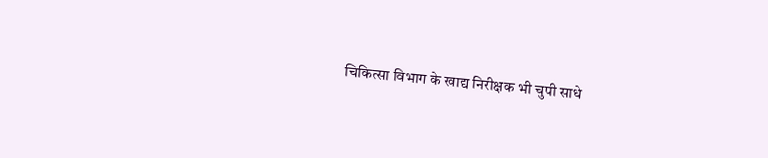चिकित्सा विभाग के खाद्य निरीक्षक भी चुपी साधे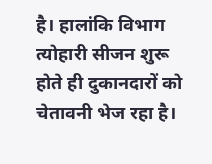है। हालांकि विभाग त्योहारी सीजन शुरू होते ही दुकानदारों को चेतावनी भेज रहा है।